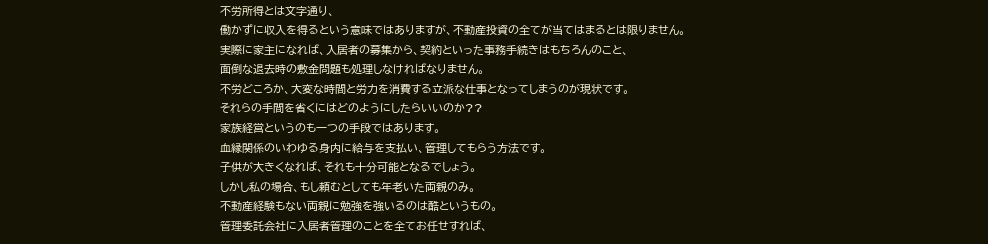不労所得とは文字通り、
働かずに収入を得るという意味ではありますが、不動産投資の全てが当てはまるとは限りません。
実際に家主になれば、入居者の募集から、契約といった事務手続きはもちろんのこと、
面倒な退去時の敷金問題も処理しなければなりません。
不労どころか、大変な時間と労力を消費する立派な仕事となってしまうのが現状です。
それらの手間を省くにはどのようにしたらいいのか??
家族経営というのも一つの手段ではあります。
血縁関係のいわゆる身内に給与を支払い、管理してもらう方法です。
子供が大きくなれば、それも十分可能となるでしょう。
しかし私の場合、もし頼むとしても年老いた両親のみ。
不動産経験もない両親に勉強を強いるのは酷というもの。
管理委託会社に入居者管理のことを全てお任せすれば、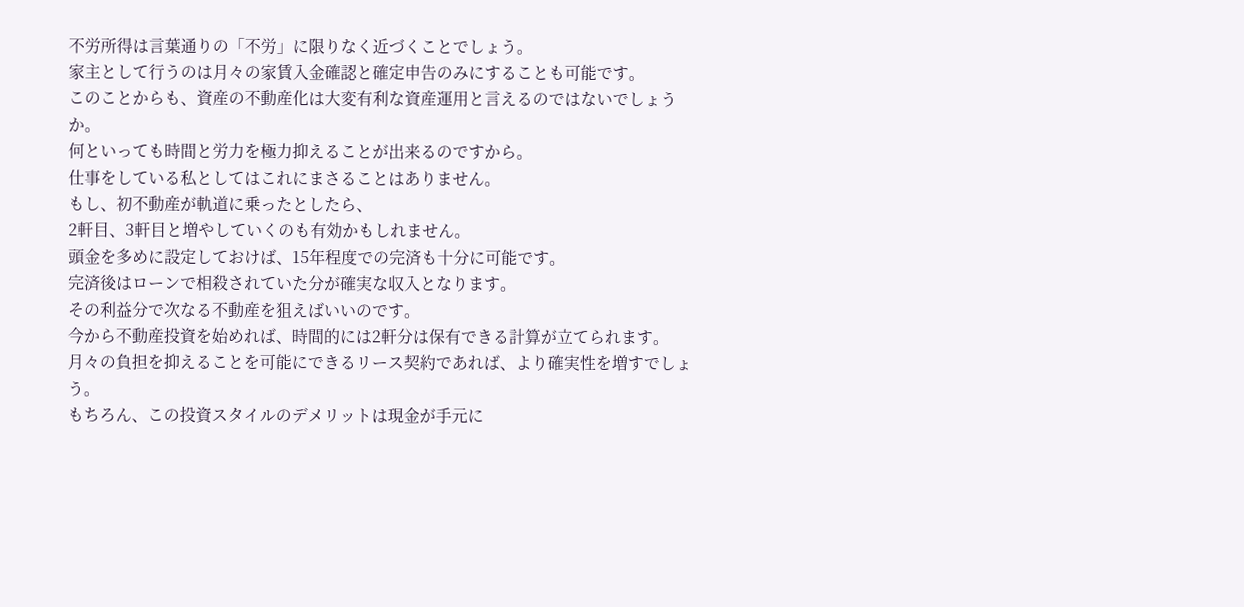不労所得は言葉通りの「不労」に限りなく近づくことでしょう。
家主として行うのは月々の家賃入金確認と確定申告のみにすることも可能です。
このことからも、資産の不動産化は大変有利な資産運用と言えるのではないでしょうか。
何といっても時間と労力を極力抑えることが出来るのですから。
仕事をしている私としてはこれにまさることはありません。
もし、初不動産が軌道に乗ったとしたら、
2軒目、3軒目と増やしていくのも有効かもしれません。
頭金を多めに設定しておけば、15年程度での完済も十分に可能です。
完済後はローンで相殺されていた分が確実な収入となります。
その利益分で次なる不動産を狙えばいいのです。
今から不動産投資を始めれば、時間的には2軒分は保有できる計算が立てられます。
月々の負担を抑えることを可能にできるリース契約であれば、より確実性を増すでしょう。
もちろん、この投資スタイルのデメリットは現金が手元に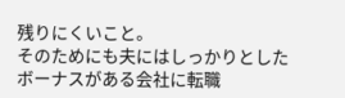残りにくいこと。
そのためにも夫にはしっかりとしたボーナスがある会社に転職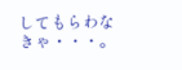してもらわなきゃ・・・。